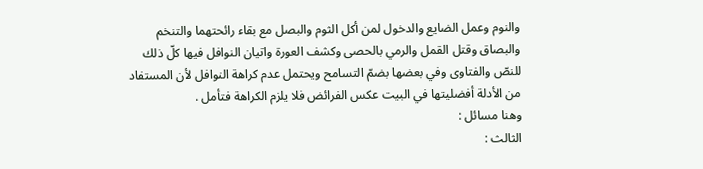والنوم وعمل الضايع والدخول لمن أكل الثوم والبصل مع بقاء رائحتهما والتنخم والبصاق وقتل القمل والرمي بالحصى وكشف العورة واتيان النوافل فيها كلّ ذلك للنصّ والفتاوى وفي بعضها بضمّ التسامح ويحتمل عدم كراهة النوافل لأن المستفاد من الأدلة أفضليتها في البيت عكس الفرائض فلا يلزم الكراهة فتأمل .
وهنا مسائل :
الثالث :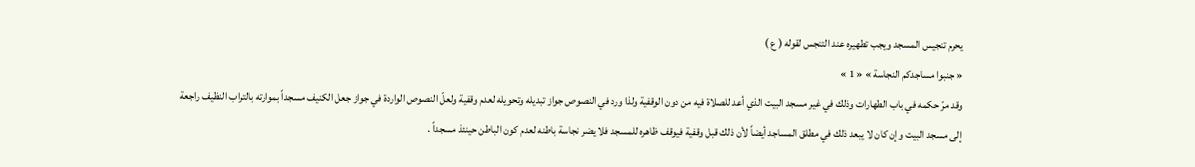يحرم تنجيس المسجد ويجب تطهيره عند التنجس لقوله ( ع )
« جنبوا مساجدكم النجاسة » « 1 »
وقد مرّ حكمه في باب الطهارات وذلك في غير مسجد البيت الذي أعد للصلاة فيه من دون الوقفية ولذا ورد في النصوص جواز تبديله وتحويله لعدم وقفية ولعلّ النصوص الواردة في جواز جعل الكنيف مسجداً بموارته بالتراب النظيف راجعة إلى مسجد البيت وإن كان لا يبعد ذلك في مطلق المساجد أيضاً لأن ذلك قبل وقفية فيوقف ظاهره للمسجد فلا يضر نجاسة باطنه لعدم كون الباطن حينئذ مسجداً .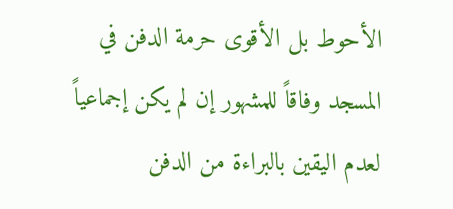الأحوط بل الأقوى حرمة الدفن في المسجد وفاقاً للمشهور إن لم يكن إجماعياً لعدم اليقين بالبراءة من الدفن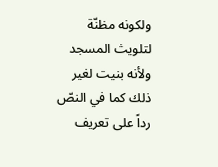ولكونه مظنّة لتلويث المسجد ولأنه بنيت لغير ذلك كما في النصّ رداً على تعريف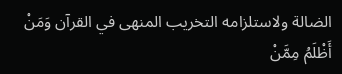الضالة ولاستلزامه التخريب المنهى في القرآن وَمَنْ أَظْلَمُ مِمَّنْ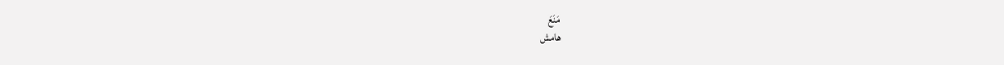مَنَعَ
هامش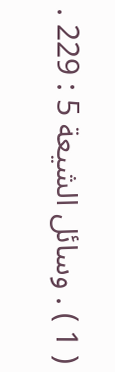( 1 ) . وسائل الشيعة 5 : 229 .